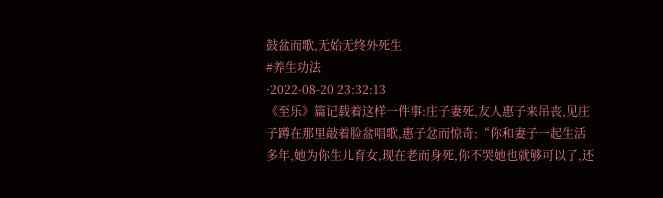鼓盆而歌,无始无终外死生
#养生功法
·2022-08-20 23:32:13
《至乐》篇记载着这样一件事:庄子妻死,友人惠子来吊丧,见庄子蹲在那里敲着脸盆唱歌,惠子忿而惊奇:“你和妻子一起生活多年,她为你生儿育女,现在老而身死,你不哭她也就够可以了,还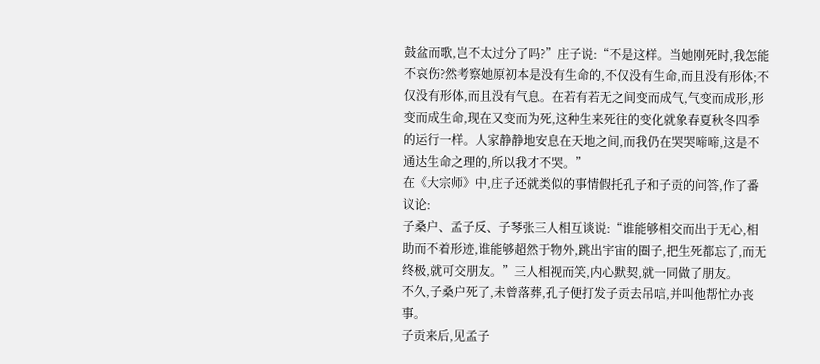鼓盆而歌,岂不太过分了吗?”庄子说:“不是这样。当她刚死时,我怎能不哀伤?然考察她原初本是没有生命的,不仅没有生命,而且没有形体;不仅没有形体,而且没有气息。在若有若无之间变而成气,气变而成形,形变而成生命,现在又变而为死,这种生来死往的变化就象春夏秋冬四季的运行一样。人家静静地安息在天地之间,而我仍在哭哭啼啼,这是不通达生命之理的,所以我才不哭。”
在《大宗师》中,庄子还就类似的事情假托孔子和子贡的问答,作了番议论:
子桑户、孟子反、子琴张三人相互谈说:“谁能够相交而出于无心,相助而不着形迹,谁能够超然于物外,跳出宇宙的圈子,把生死都忘了,而无终极,就可交朋友。”三人相视而笑,内心默契,就一同做了朋友。
不久,子桑户死了,未曾落葬,孔子便打发子贡去吊唁,并叫他帮忙办丧事。
子贡来后,见孟子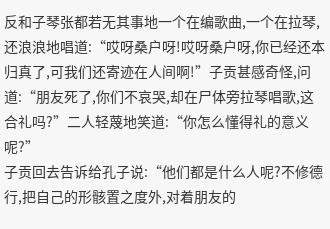反和子琴张都若无其事地一个在编歌曲,一个在拉琴,还浪浪地唱道:“哎呀桑户呀!哎呀桑户呀,你已经还本归真了,可我们还寄迹在人间啊!”子贡甚感奇怪,问道:“朋友死了,你们不哀哭,却在尸体旁拉琴唱歌,这合礼吗?”二人轻蔑地笑道:“你怎么懂得礼的意义呢?”
子贡回去告诉给孔子说:“他们都是什么人呢?不修德行,把自己的形骸置之度外,对着朋友的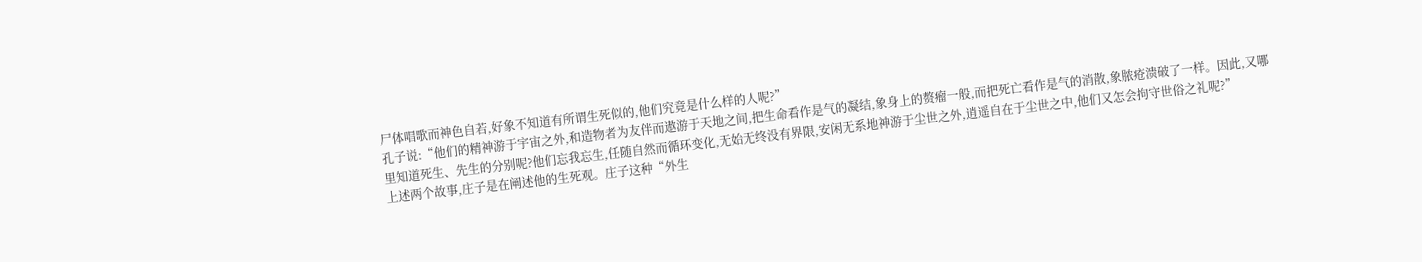尸体唱歌而神色自若,好象不知道有所谓生死似的,他们究竟是什么样的人呢?”
孔子说:“他们的精神游于宇宙之外,和造物者为友伴而遨游于天地之间,把生命看作是气的凝结,象身上的赘瘤一般,而把死亡看作是气的消散,象脓疮溃破了一样。因此,又哪里知道死生、先生的分别呢?他们忘我忘生,任随自然而循环变化,无始无终没有界限,安闲无系地神游于尘世之外,逍遥自在于尘世之中,他们又怎会拘守世俗之礼呢?”
上述两个故事,庄子是在阐述他的生死观。庄子这种“外生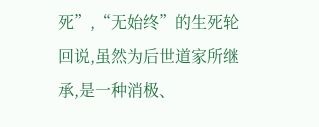死”,“无始终”的生死轮回说,虽然为后世道家所继承,是一种消极、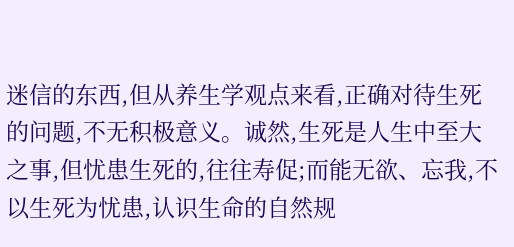迷信的东西,但从养生学观点来看,正确对待生死的问题,不无积极意义。诚然,生死是人生中至大之事,但忧患生死的,往往寿促;而能无欲、忘我,不以生死为忧患,认识生命的自然规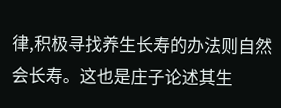律,积极寻找养生长寿的办法则自然会长寿。这也是庄子论述其生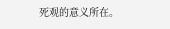死观的意义所在。